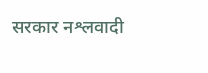सरकार नश्लवादी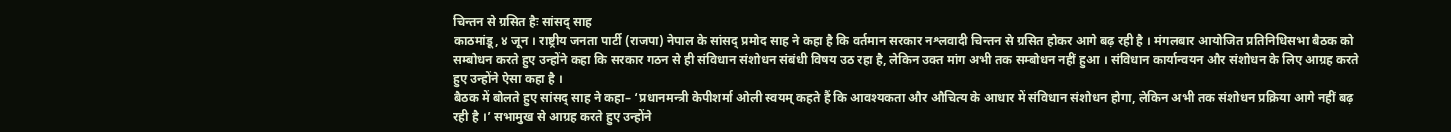चिन्तन से ग्रसित हैः सांसद् साह
काठमांडू, ४ जून । राष्ट्रीय जनता पार्टी (राजपा) नेपाल के सांसद् प्रमोद साह ने कहा है कि वर्तमान सरकार नश्लवादी चिन्तन से ग्रसित होकर आगे बढ़ रही है । मंगलबार आयोजित प्रतिनिधिसभा बैठक को सम्बोधन करते हुए उन्होंने कहा कि सरकार गठन से ही संविधान संशोधन संबंधी विषय उठ रहा है, लेकिन उक्त मांग अभी तक सम्बोधन नहीं हुआ । संविधान कार्यान्वयन और संशोधन के लिए आग्रह करते हुए उन्होंने ऐसा कहा है ।
बैठक में बोलते हुए सांसद् साह ने कहा– ‘प्रधानमन्त्री केपीशर्मा ओली स्वयम् कहते हैं कि आवश्यकता और औचित्य के आधार में संविधान संशोधन होगा, लेकिन अभी तक संशोधन प्रक्रिया आगे नहीं बढ़ रही है ।’ सभामुख से आग्रह करते हुए उन्होंने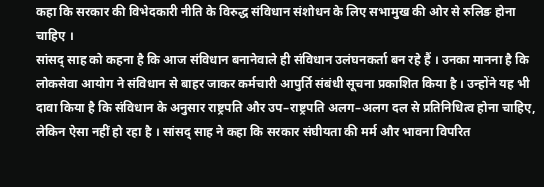कहा कि सरकार की विभेदकारी नीति के विरुद्ध संविधान संशोधन के लिए सभामुख की ओर से रुलिङ होना चाहिए ।
सांसद् साह को कहना है कि आज संविधान बनानेवाले ही संविधान उलंघनकर्ता बन रहे हैं । उनका मानना है कि लोकसेवा आयोग ने संविधान से बाहर जाकर कर्मचारी आपुर्ति संबंधी सूचना प्रकाशित किया है । उन्होंने यह भी दावा किया है कि संविधान के अनुसार राष्ट्रपति और उप–राष्ट्रपति अलग–अलग दल से प्रतिनिधित्व होना चाहिए, लेकिन ऐसा नहीं हो रहा है । सांसद् साह ने कहा कि सरकार संघीयता की मर्म और भावना विपरित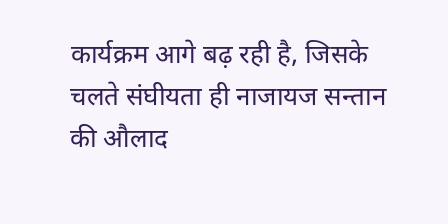कार्यक्रम आगे बढ़ रही है, जिसके चलते संघीयता ही नाजायज सन्तान की औलाद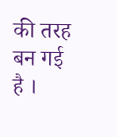की तरह बन गई है ।